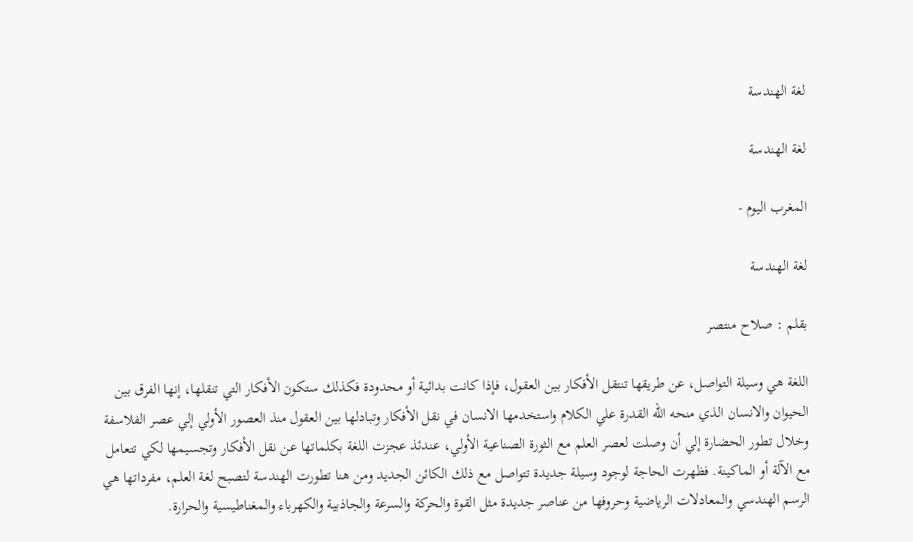لغة الهندسة

لغة الهندسة

المغرب اليوم -

لغة الهندسة

بقلم : صلاح منتصر

اللغة هي وسيلة التواصل، عن طريقها تنتقل الأفكار بين العقول، فإذا كانت بدائية أو محدودة فكذلك ستكون الأفكار التي تنقلها، إنها الفرق بين الحيوان والانسان الذي منحه الله القدرة علي الكلام واستخدمها الانسان في نقل الأفكار وتبادلها بين العقول منذ العصور الأولي إلي عصر الفلاسفة وخلال تطور الحضارة إلي أن وصلت لعصر العلم مع الثورة الصناعية الأولي، عندئذ عجزت اللغة بكلماتها عن نقل الأفكار وتجسيمها لكي تتعامل مع الآلة أو الماكينة. فظهرت الحاجة لوجود وسيلة جديدة تتواصل مع ذلك الكائن الجديد ومن هنا تطورت الهندسة لتصبح لغة العلم، مفرداتها هي الرسم الهندسي والمعادلات الرياضية وحروفها من عناصر جديدة مثل القوة والحركة والسرعة والجاذبية والكهرباء والمغناطيسية والحرارة.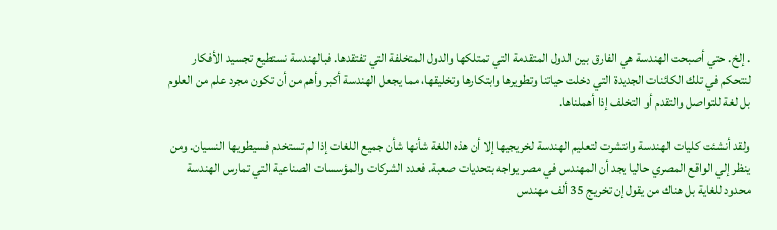. إلخ. حتي أصبحت الهندسة هي الفارق بين الدول المتقدمة التي تمتلكها والدول المتخلفة التي تفتقدها. فبالهندسة نستطيع تجسيد الأفكار لنتحكم في تلك الكائنات الجديدة التي دخلت حياتنا وتطويرها وابتكارها وتخليقها، مما يجعل الهندسة أكبر وأهم من أن تكون مجرد علم من العلوم بل لغة للتواصل والتقدم أو التخلف إذا أهملناها.

ولقد أنشئت كليات الهندسة وانتشرت لتعليم الهندسة لخريجيها إلا أن هذه اللغة شأنها شأن جميع اللغات إذا لم تستخدم فسيطويها النسيان. ومن ينظر إلي الواقع المصري حاليا يجد أن المهندس في مصر يواجه بتحديات صعبة. فعدد الشركات والمؤسسات الصناعية التي تمارس الهندسة محدود للغاية بل هناك من يقول إن تخريج 35 ألف مهندس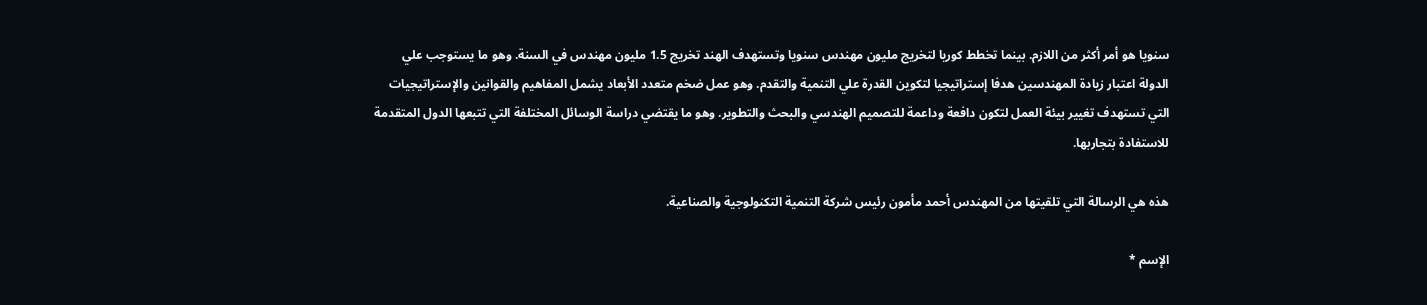سنويا هو أمر أكثر من اللازم. بينما تخطط كوريا لتخريج مليون مهندس سنويا وتستهدف الهند تخريج 1.5 مليون مهندس في السنة. وهو ما يستوجب علي الدولة اعتبار زيادة المهندسين هدفا إستراتيجيا لتكوين القدرة علي التنمية والتقدم. وهو عمل ضخم متعدد الأبعاد يشمل المفاهيم والقوانين والإستراتيجيات التي تستهدف تغيير بيئة العمل لتكون دافعة وداعمة للتصميم الهندسي والبحث والتطوير. وهو ما يقتضي دراسة الوسائل المختلفة التي تتبعها الدول المتقدمة للاستفادة بتجاربها.

هذه هي الرسالة التي تلقيتها من المهندس أحمد مأمون رئيس شركة التنمية التكنولوجية والصناعية.

الإسم *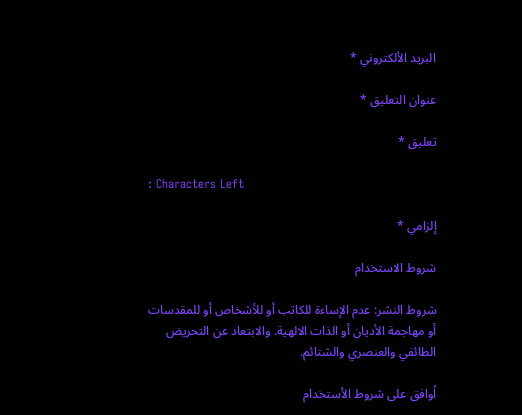البريد الألكتروني *

عنوان التعليق *

تعليق *

: Characters Left

إلزامي *

شروط الاستخدام

شروط النشر: عدم الإساءة للكاتب أو للأشخاص أو للمقدسات أو مهاجمة الأديان أو الذات الالهية. والابتعاد عن التحريض الطائفي والعنصري والشتائم.

اُوافق على شروط الأستخدام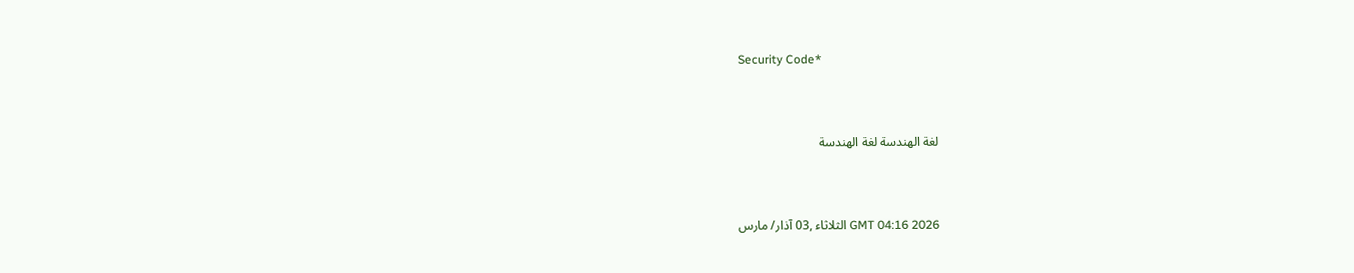Security Code*



لغة الهندسة لغة الهندسة



GMT 04:16 2026 الثلاثاء ,03 آذار/ مارس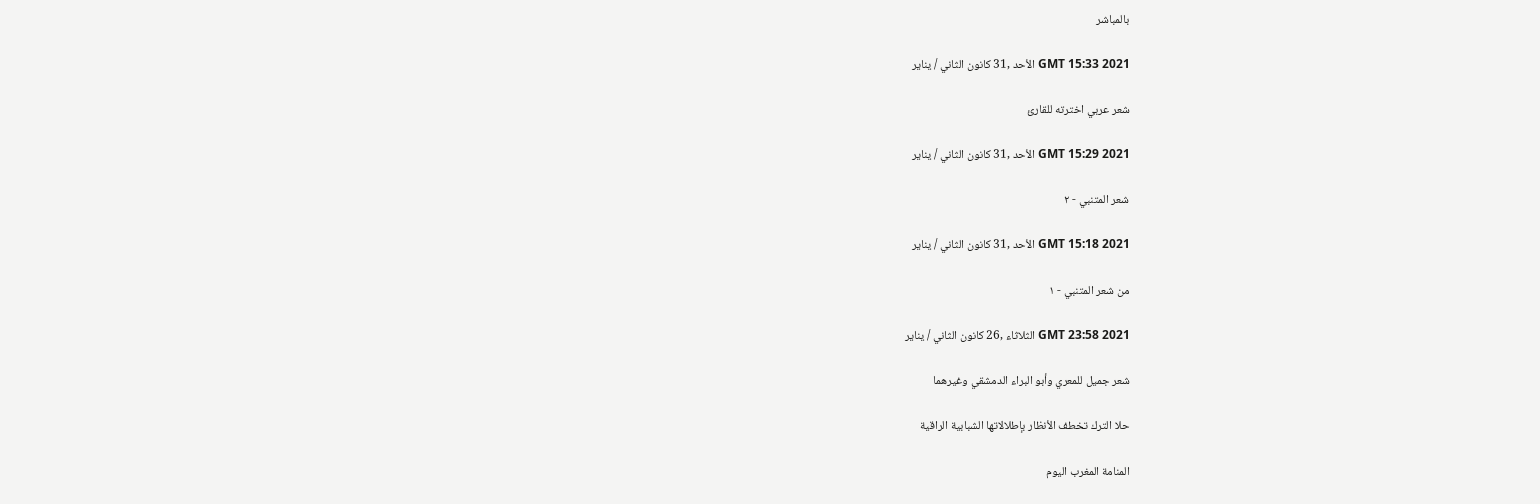بالمباشر

GMT 15:33 2021 الأحد ,31 كانون الثاني / يناير

شعر عربي اخترته للقارئ

GMT 15:29 2021 الأحد ,31 كانون الثاني / يناير

شعر المتنبي - ٢

GMT 15:18 2021 الأحد ,31 كانون الثاني / يناير

من شعر المتنبي - ١

GMT 23:58 2021 الثلاثاء ,26 كانون الثاني / يناير

شعر جميل للمعري وأبو البراء الدمشقي وغيرهما

حلا الترك تخطف الأنظار بإطلالاتها الشبابية الراقية

المنامة المغرب اليوم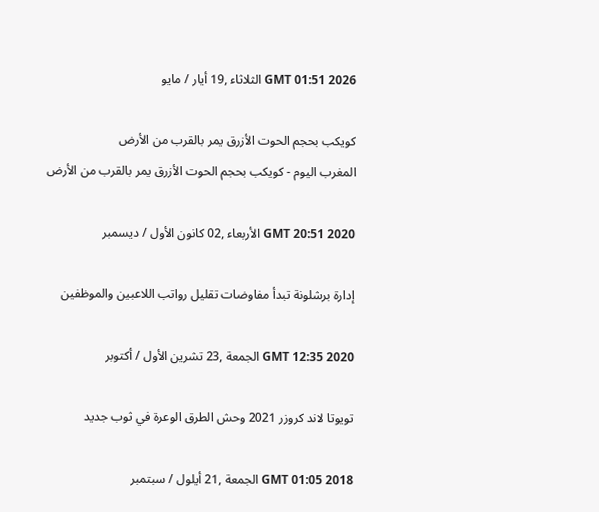GMT 01:51 2026 الثلاثاء ,19 أيار / مايو

كويكب بحجم الحوت الأزرق يمر بالقرب من الأرض
المغرب اليوم - كويكب بحجم الحوت الأزرق يمر بالقرب من الأرض

GMT 20:51 2020 الأربعاء ,02 كانون الأول / ديسمبر

إدارة برشلونة تبدأ مفاوضات تقليل رواتب اللاعبين والموظفين

GMT 12:35 2020 الجمعة ,23 تشرين الأول / أكتوبر

تويوتا لاند كروزر 2021 وحش الطرق الوعرة في ثوب جديد

GMT 01:05 2018 الجمعة ,21 أيلول / سبتمبر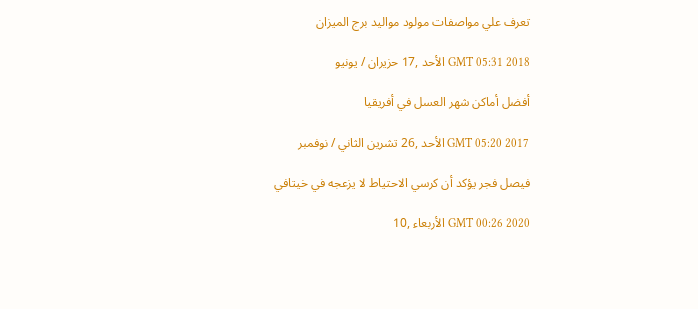تعرف علي مواصفات مولود مواليد برج الميزان

GMT 05:31 2018 الأحد ,17 حزيران / يونيو

أفضل أماكن شهر العسل في أفريقيا

GMT 05:20 2017 الأحد ,26 تشرين الثاني / نوفمبر

فيصل فجر يؤكد أن كرسي الاحتياط لا يزعجه في خيتافي

GMT 00:26 2020 الأربعاء ,10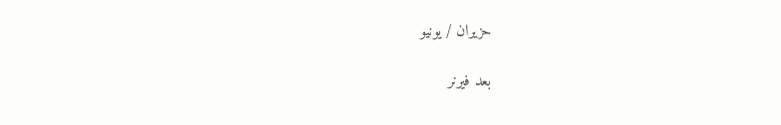حزيران / يونيو

بعد فيرنر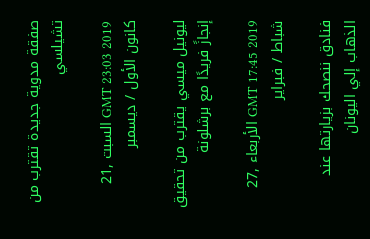صفقة مدوية جديدة تقترب من تشيلسي

GMT 23:03 2019 السبت ,21 كانون الأول / ديسمبر

ليونيل ميسي يقترب من تحقيق إنجازً فريدًا مع برشلونة

GMT 17:45 2019 الأربعاء ,27 شباط / فبراير

فنادق ننصحك بزيارتها عند الذهاب إلي اليونان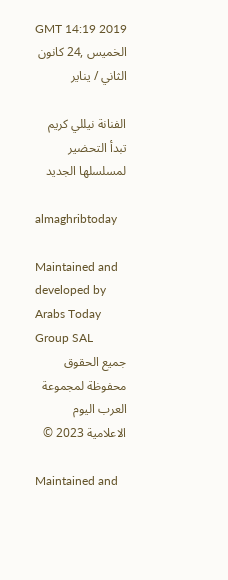GMT 14:19 2019 الخميس ,24 كانون الثاني / يناير

الفنانة نيللي كريم تبدأ التحضير لمسلسلها الجديد

almaghribtoday

Maintained and developed by Arabs Today Group SAL
جميع الحقوق محفوظة لمجموعة العرب اليوم الاعلامية 2023 ©

Maintained and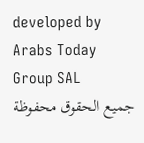developed by Arabs Today Group SAL
جميع الحقوق محفوظة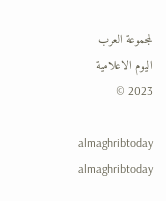لمجموعة العرب اليوم الاعلامية 2023 ©

almaghribtoday almaghribtoday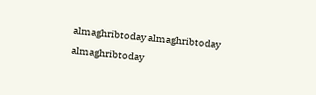almaghribtoday almaghribtoday
almaghribtoday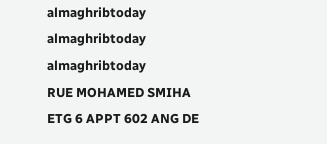almaghribtoday almaghribtoday
almaghribtoday
RUE MOHAMED SMIHA ETG 6 APPT 602 ANG DE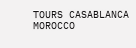TOURS CASABLANCA MOROCCO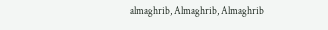almaghrib, Almaghrib, Almaghrib